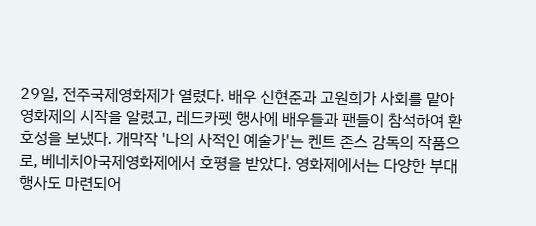29일, 전주국제영화제가 열렸다. 배우 신현준과 고원희가 사회를 맡아 영화제의 시작을 알렸고, 레드카펫 행사에 배우들과 팬들이 참석하여 환호성을 보냈다. 개막작 '나의 사적인 예술가'는 켄트 존스 감독의 작품으로, 베네치아국제영화제에서 호평을 받았다. 영화제에서는 다양한 부대행사도 마련되어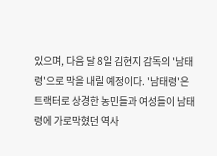있으며, 다음 달 8일 김현지 감독의 '남태령'으로 막을 내릴 예정이다. '남태령'은 트랙터로 상경한 농민들과 여성들이 남태령에 가로막혔던 역사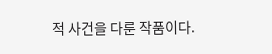적 사건을 다룬 작품이다.